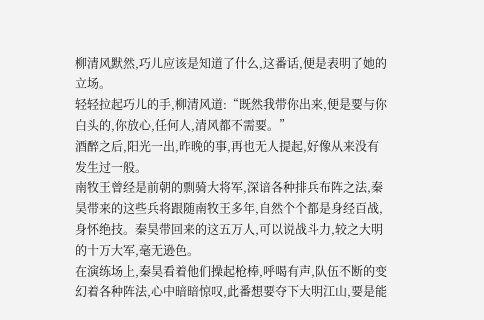柳清风默然,巧儿应该是知道了什么,这番话,便是表明了她的立场。
轻轻拉起巧儿的手,柳清风道:“既然我带你出来,便是要与你白头的,你放心,任何人,清风都不需要。”
酒醉之后,阳光一出,昨晚的事,再也无人提起,好像从来没有发生过一般。
南牧王曾经是前朝的剽骑大将军,深谙各种排兵布阵之法,秦昊带来的这些兵将跟随南牧王多年,自然个个都是身经百战,身怀绝技。秦昊带回来的这五万人,可以说战斗力,较之大明的十万大军,毫无逊色。
在演练场上,秦昊看着他们操起枪棒,呼喝有声,队伍不断的变幻着各种阵法,心中暗暗惊叹,此番想要夺下大明江山,要是能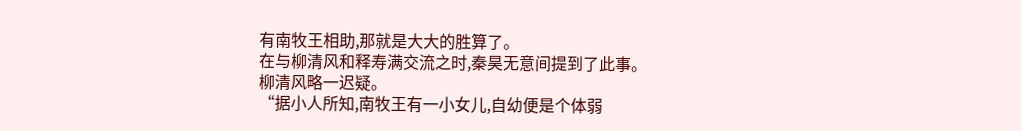有南牧王相助,那就是大大的胜算了。
在与柳清风和释寿满交流之时,秦昊无意间提到了此事。
柳清风略一迟疑。
“据小人所知,南牧王有一小女儿,自幼便是个体弱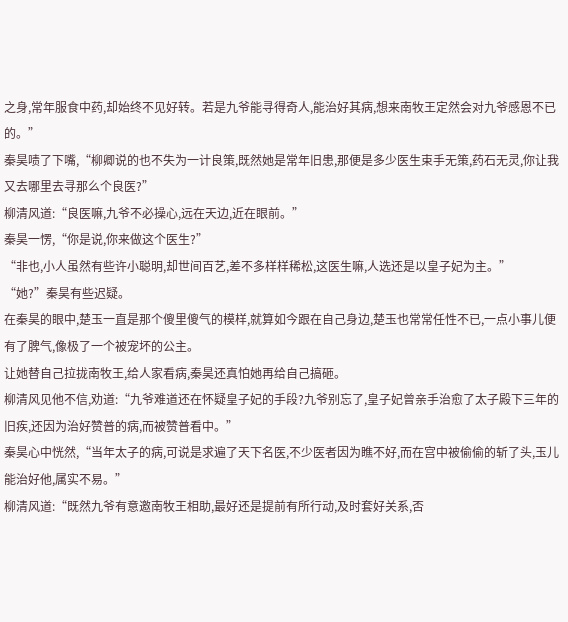之身,常年服食中药,却始终不见好转。若是九爷能寻得奇人,能治好其病,想来南牧王定然会对九爷感恩不已的。”
秦昊啧了下嘴,“柳卿说的也不失为一计良策,既然她是常年旧患,那便是多少医生束手无策,药石无灵,你让我又去哪里去寻那么个良医?”
柳清风道:“良医嘛,九爷不必操心,远在天边,近在眼前。”
秦昊一愣,“你是说,你来做这个医生?”
“非也,小人虽然有些许小聪明,却世间百艺,差不多样样稀松,这医生嘛,人选还是以皇子妃为主。”
“她?”秦昊有些迟疑。
在秦昊的眼中,楚玉一直是那个傻里傻气的模样,就算如今跟在自己身边,楚玉也常常任性不已,一点小事儿便有了脾气,像极了一个被宠坏的公主。
让她替自己拉拢南牧王,给人家看病,秦昊还真怕她再给自己搞砸。
柳清风见他不信,劝道:“九爷难道还在怀疑皇子妃的手段?九爷别忘了,皇子妃曾亲手治愈了太子殿下三年的旧疾,还因为治好赞普的病,而被赞普看中。”
秦昊心中恍然,“当年太子的病,可说是求遍了天下名医,不少医者因为瞧不好,而在宫中被偷偷的斩了头,玉儿能治好他,属实不易。”
柳清风道:“既然九爷有意邀南牧王相助,最好还是提前有所行动,及时套好关系,否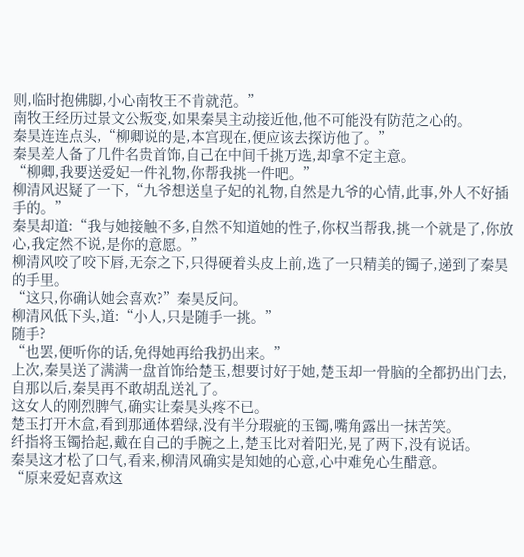则,临时抱佛脚,小心南牧王不肯就范。”
南牧王经历过景文公叛变,如果秦昊主动接近他,他不可能没有防范之心的。
秦昊连连点头,“柳卿说的是,本宫现在,便应该去探访他了。”
秦昊差人备了几件名贵首饰,自己在中间千挑万选,却拿不定主意。
“柳卿,我要送爱妃一件礼物,你帮我挑一件吧。”
柳清风迟疑了一下,“九爷想送皇子妃的礼物,自然是九爷的心情,此事,外人不好插手的。”
秦昊却道:“我与她接触不多,自然不知道她的性子,你权当帮我,挑一个就是了,你放心,我定然不说,是你的意愿。”
柳清风咬了咬下唇,无奈之下,只得硬着头皮上前,选了一只精美的镯子,递到了秦昊的手里。
“这只,你确认她会喜欢?”秦昊反问。
柳清风低下头,道:“小人,只是随手一挑。”
随手?
“也罢,便听你的话,免得她再给我扔出来。”
上次,秦昊送了满满一盘首饰给楚玉,想要讨好于她,楚玉却一骨脑的全都扔出门去,自那以后,秦昊再不敢胡乱送礼了。
这女人的刚烈脾气,确实让秦昊头疼不已。
楚玉打开木盒,看到那通体碧绿,没有半分瑕疵的玉镯,嘴角露出一抹苦笑。
纤指将玉镯拾起,戴在自己的手腕之上,楚玉比对着阳光,晃了两下,没有说话。
秦昊这才松了口气,看来,柳清风确实是知她的心意,心中难免心生醋意。
“原来爱妃喜欢这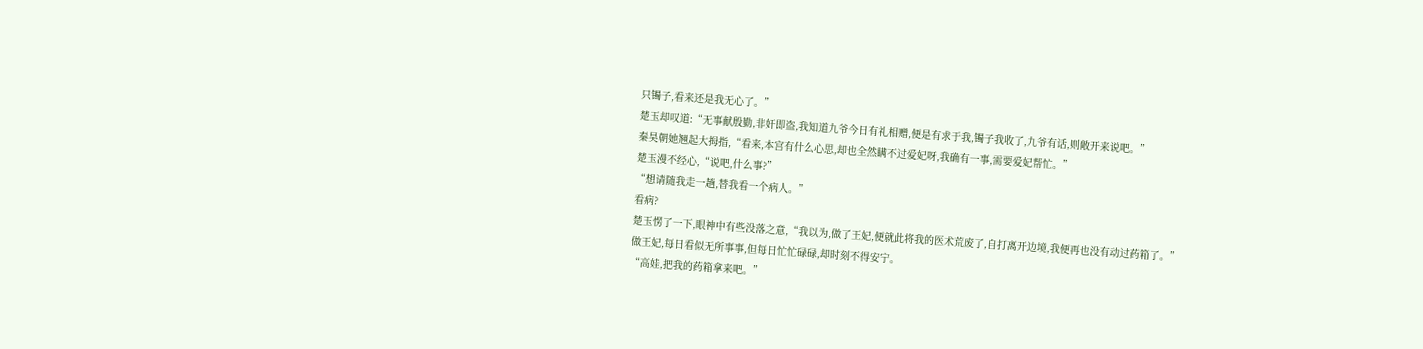只镯子,看来还是我无心了。”
楚玉却叹道:“无事献殷勤,非奸即盗,我知道九爷今日有礼相赠,便是有求于我,镯子我收了,九爷有话,则敞开来说吧。”
秦昊朝她翘起大拇指,“看来,本宫有什么心思,却也全然瞒不过爱妃呀,我确有一事,需要爱妃帮忙。”
楚玉漫不经心,“说吧,什么事?”
“想请随我走一趟,替我看一个病人。”
看病?
楚玉愣了一下,眼神中有些没落之意,“我以为,做了王妃,便就此将我的医术荒废了,自打离开边境,我便再也没有动过药箱了。”
做王妃,每日看似无所事事,但每日忙忙碌碌,却时刻不得安宁。
“高娃,把我的药箱拿来吧。”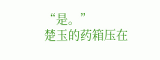“是。”
楚玉的药箱压在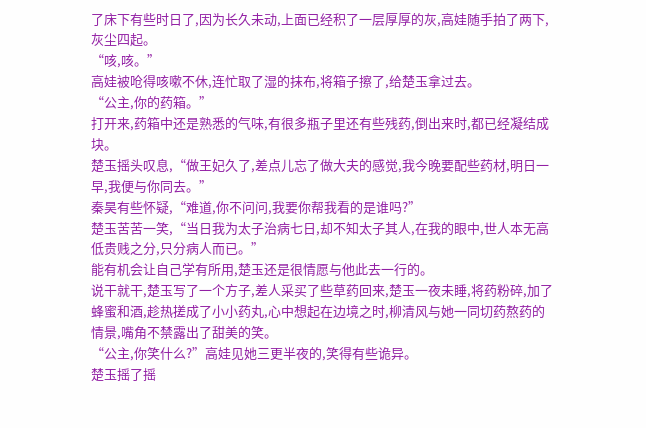了床下有些时日了,因为长久未动,上面已经积了一层厚厚的灰,高娃随手拍了两下,灰尘四起。
“咳,咳。”
高娃被呛得咳嗽不休,连忙取了湿的抹布,将箱子擦了,给楚玉拿过去。
“公主,你的药箱。”
打开来,药箱中还是熟悉的气味,有很多瓶子里还有些残药,倒出来时,都已经凝结成块。
楚玉摇头叹息,“做王妃久了,差点儿忘了做大夫的感觉,我今晚要配些药材,明日一早,我便与你同去。”
秦昊有些怀疑,“难道,你不问问,我要你帮我看的是谁吗?”
楚玉苦苦一笑,“当日我为太子治病七日,却不知太子其人,在我的眼中,世人本无高低贵贱之分,只分病人而已。”
能有机会让自己学有所用,楚玉还是很情愿与他此去一行的。
说干就干,楚玉写了一个方子,差人采买了些草药回来,楚玉一夜未睡,将药粉碎,加了蜂蜜和酒,趁热搓成了小小药丸,心中想起在边境之时,柳清风与她一同切药熬药的情景,嘴角不禁露出了甜美的笑。
“公主,你笑什么?”高娃见她三更半夜的,笑得有些诡异。
楚玉摇了摇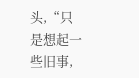头,“只是想起一些旧事,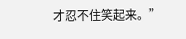才忍不住笑起来。”